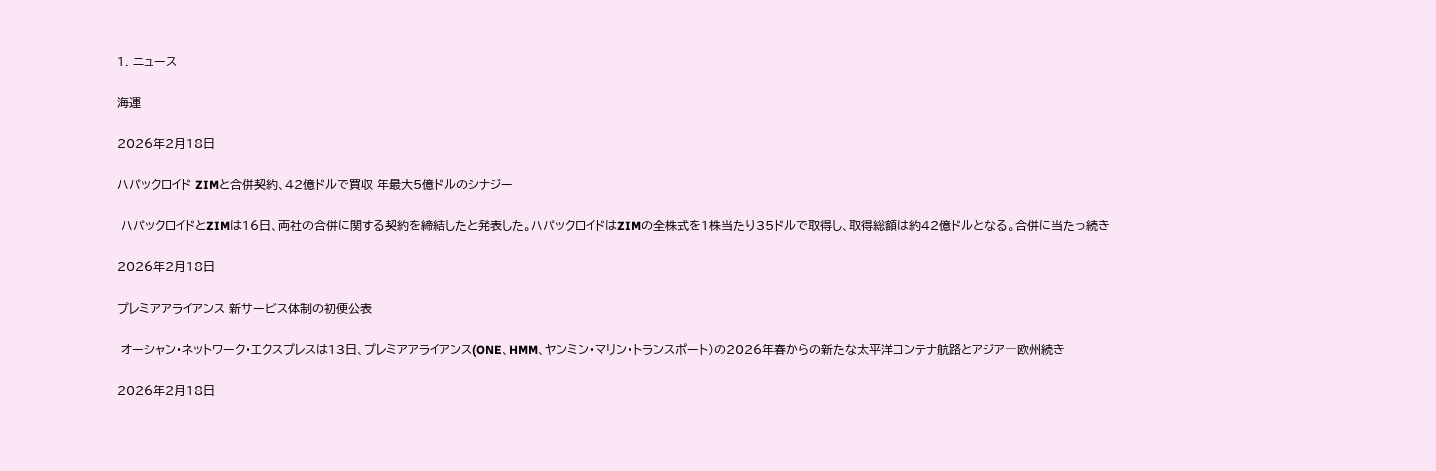1. ニュース

海運

2026年2月18日

ハパックロイド ZIMと合併契約、42億ドルで買収 年最大5億ドルのシナジー

 ハパックロイドとZIMは16日、両社の合併に関する契約を締結したと発表した。ハパックロイドはZIMの全株式を1株当たり35ドルで取得し、取得総額は約42億ドルとなる。合併に当たっ続き

2026年2月18日

プレミアアライアンス 新サービス体制の初便公表

 オーシャン・ネットワーク・エクスプレスは13日、プレミアアライアンス(ONE、HMM、ヤンミン・マリン・トランスポート)の2026年春からの新たな太平洋コンテナ航路とアジア―欧州続き

2026年2月18日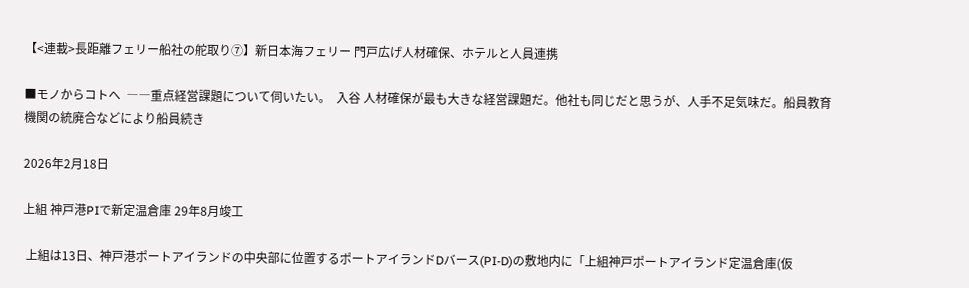【<連載>長距離フェリー船社の舵取り⑦】新日本海フェリー 門戸広げ人材確保、ホテルと人員連携

■モノからコトへ  ――重点経営課題について伺いたい。  入谷 人材確保が最も大きな経営課題だ。他社も同じだと思うが、人手不足気味だ。船員教育機関の統廃合などにより船員続き

2026年2月18日

上組 神戸港PIで新定温倉庫 29年8月竣工

 上組は13日、神戸港ポートアイランドの中央部に位置するポートアイランドDバース(PI-D)の敷地内に「上組神戸ポートアイランド定温倉庫(仮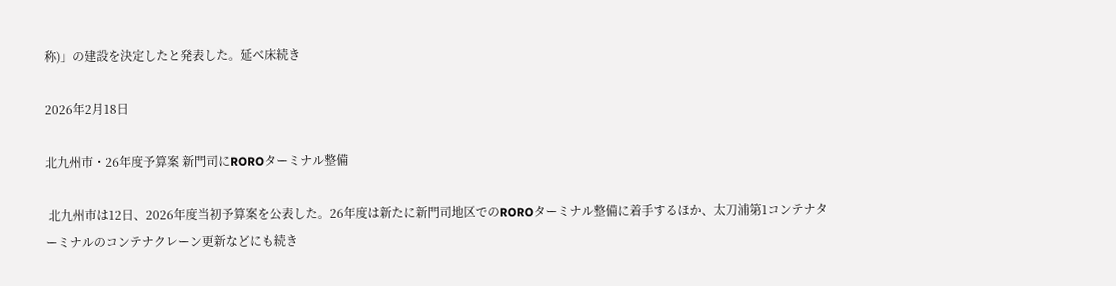称)」の建設を決定したと発表した。延べ床続き

2026年2月18日

北九州市・26年度予算案 新門司にROROターミナル整備

 北九州市は12日、2026年度当初予算案を公表した。26年度は新たに新門司地区でのROROターミナル整備に着手するほか、太刀浦第1コンテナターミナルのコンテナクレーン更新などにも続き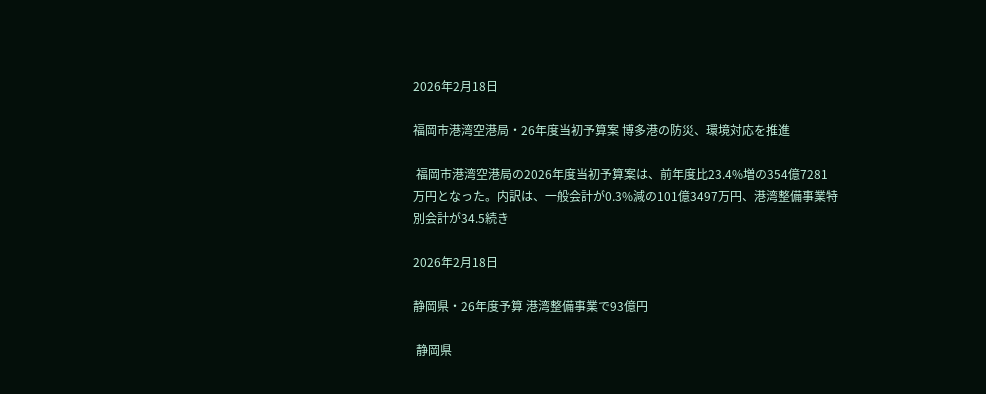2026年2月18日

福岡市港湾空港局・26年度当初予算案 博多港の防災、環境対応を推進

 福岡市港湾空港局の2026年度当初予算案は、前年度比23.4%増の354億7281万円となった。内訳は、一般会計が0.3%減の101億3497万円、港湾整備事業特別会計が34.5続き

2026年2月18日

静岡県・26年度予算 港湾整備事業で93億円

 静岡県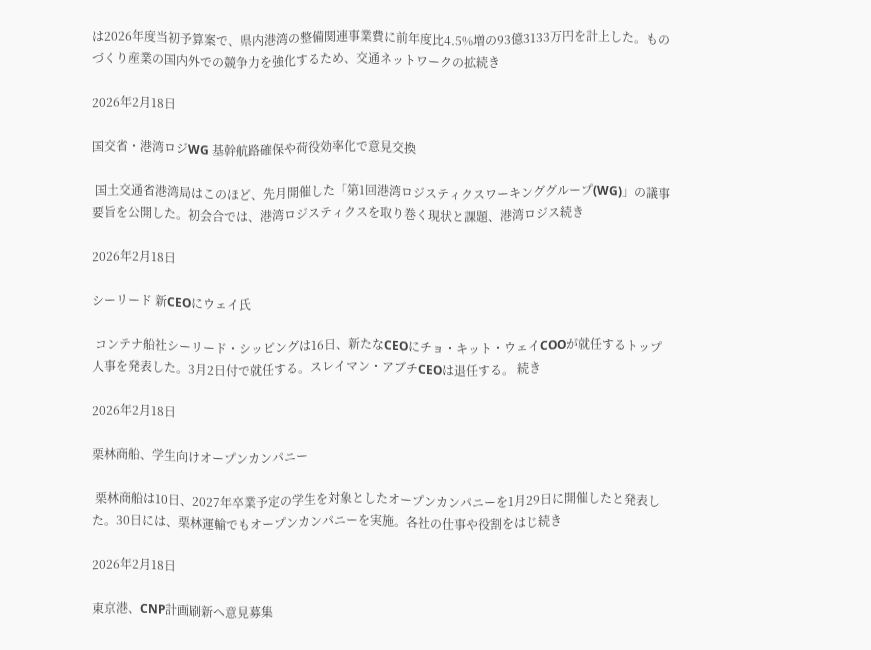は2026年度当初予算案で、県内港湾の整備関連事業費に前年度比4.5%増の93億3133万円を計上した。ものづくり産業の国内外での競争力を強化するため、交通ネットワークの拡続き

2026年2月18日

国交省・港湾ロジWG 基幹航路確保や荷役効率化で意見交換

 国土交通省港湾局はこのほど、先月開催した「第1回港湾ロジスティクスワーキンググループ(WG)」の議事要旨を公開した。初会合では、港湾ロジスティクスを取り巻く現状と課題、港湾ロジス続き

2026年2月18日

シーリード 新CEOにウェイ氏

 コンテナ船社シーリード・シッピングは16日、新たなCEOにチョ・キット・ウェイCOOが就任するトップ人事を発表した。3月2日付で就任する。スレイマン・アブチCEOは退任する。 続き

2026年2月18日

栗林商船、学生向けオープンカンパニー

 栗林商船は10日、2027年卒業予定の学生を対象としたオープンカンパニーを1月29日に開催したと発表した。30日には、栗林運輸でもオープンカンパニーを実施。各社の仕事や役割をはじ続き

2026年2月18日

東京港、CNP計画刷新へ意見募集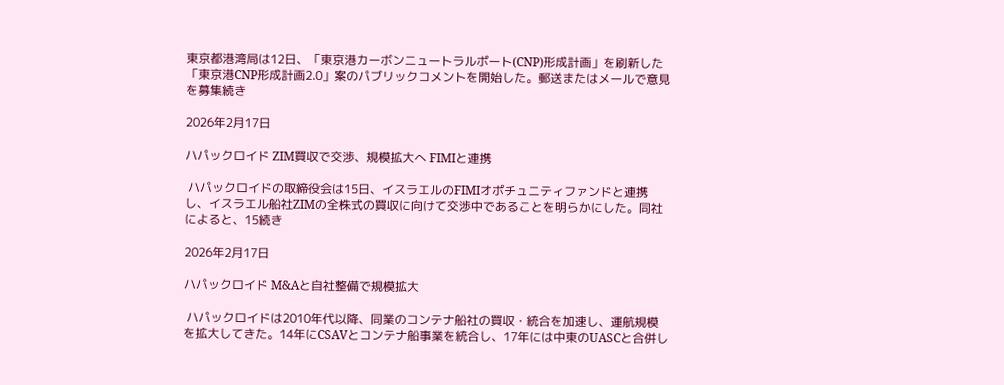東京都港湾局は12日、「東京港カーボンニュートラルポート(CNP)形成計画」を刷新した「東京港CNP形成計画2.0」案のパブリックコメントを開始した。郵送またはメールで意見を募集続き

2026年2月17日

ハパックロイド ZIM買収で交渉、規模拡大へ FIMIと連携

 ハパックロイドの取締役会は15日、イスラエルのFIMIオポチュニティファンドと連携し、イスラエル船社ZIMの全株式の買収に向けて交渉中であることを明らかにした。同社によると、15続き

2026年2月17日

ハパックロイド M&Aと自社整備で規模拡大

 ハパックロイドは2010年代以降、同業のコンテナ船社の買収・統合を加速し、運航規模を拡大してきた。14年にCSAVとコンテナ船事業を統合し、17年には中東のUASCと合併し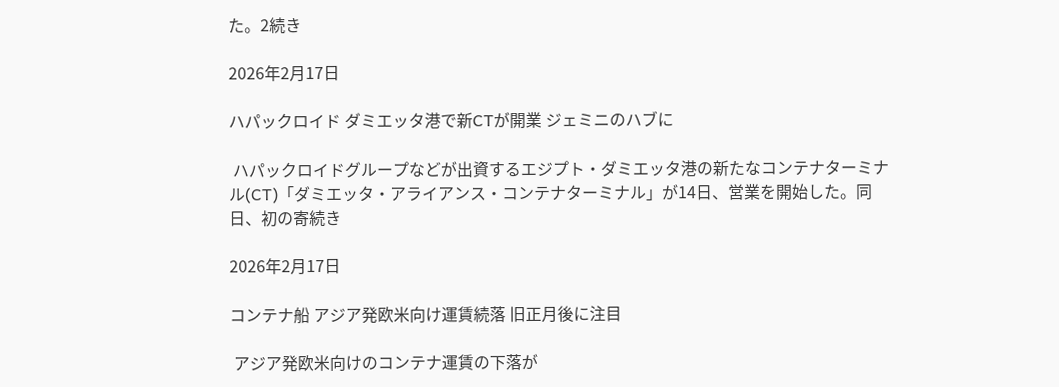た。2続き

2026年2月17日

ハパックロイド ダミエッタ港で新CTが開業 ジェミニのハブに

 ハパックロイドグループなどが出資するエジプト・ダミエッタ港の新たなコンテナターミナル(CT)「ダミエッタ・アライアンス・コンテナターミナル」が14日、営業を開始した。同日、初の寄続き

2026年2月17日

コンテナ船 アジア発欧米向け運賃続落 旧正月後に注目

 アジア発欧米向けのコンテナ運賃の下落が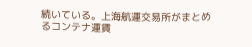続いている。上海航運交易所がまとめるコンテナ運賃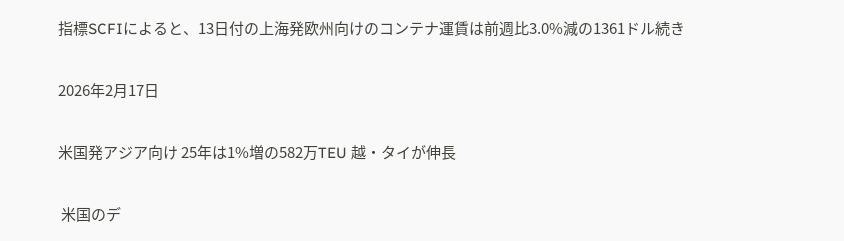指標SCFIによると、13日付の上海発欧州向けのコンテナ運賃は前週比3.0%減の1361ドル続き

2026年2月17日

米国発アジア向け 25年は1%増の582万TEU 越・タイが伸長

 米国のデ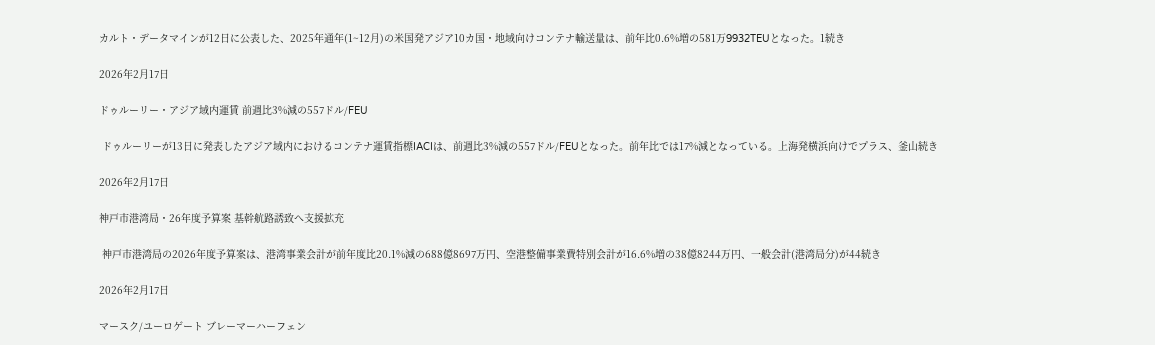カルト・データマインが12日に公表した、2025年通年(1~12月)の米国発アジア10カ国・地域向けコンテナ輸送量は、前年比0.6%増の581万9932TEUとなった。1続き

2026年2月17日

ドゥルーリー・アジア域内運賃 前週比3%減の557ドル/FEU

 ドゥルーリーが13日に発表したアジア域内におけるコンテナ運賃指標IACIは、前週比3%減の557ドル/FEUとなった。前年比では17%減となっている。上海発横浜向けでプラス、釜山続き

2026年2月17日

神戸市港湾局・26年度予算案 基幹航路誘致へ支援拡充

 神戸市港湾局の2026年度予算案は、港湾事業会計が前年度比20.1%減の688億8697万円、空港整備事業費特別会計が16.6%増の38億8244万円、一般会計(港湾局分)が44続き

2026年2月17日

マースク/ユーロゲート ブレーマーハーフェン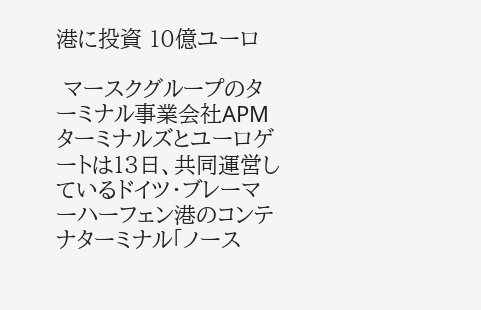港に投資 10億ユーロ

 マースクグループのターミナル事業会社APMターミナルズとユーロゲートは13日、共同運営しているドイツ・ブレーマーハーフェン港のコンテナターミナル「ノース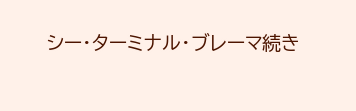シー・ターミナル・ブレーマ続き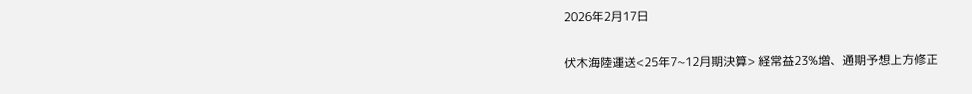2026年2月17日

伏木海陸運送<25年7~12月期決算> 経常益23%増、通期予想上方修正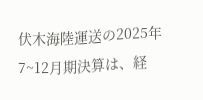伏木海陸運送の2025年7~12月期決算は、経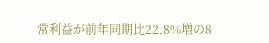常利益が前年同期比22.8%増の8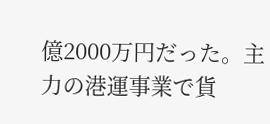億2000万円だった。主力の港運事業で貨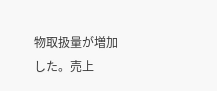物取扱量が増加した。売上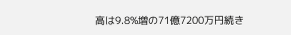高は9.8%増の71億7200万円続き